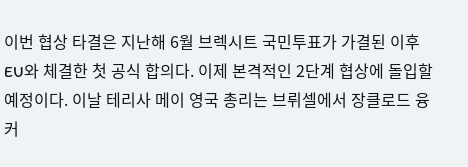이번 협상 타결은 지난해 6월 브렉시트 국민투표가 가결된 이후 EU와 체결한 첫 공식 합의다. 이제 본격적인 2단계 협상에 돌입할 예정이다. 이날 테리사 메이 영국 총리는 브뤼셀에서 장클로드 융커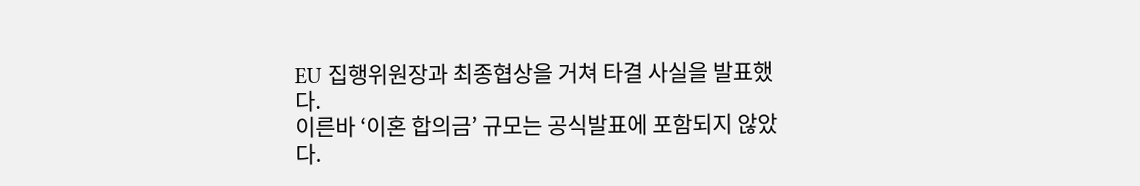EU 집행위원장과 최종협상을 거쳐 타결 사실을 발표했다.
이른바 ‘이혼 합의금’ 규모는 공식발표에 포함되지 않았다.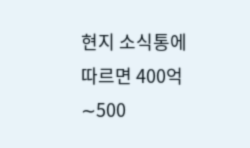현지 소식통에 따르면 400억∼500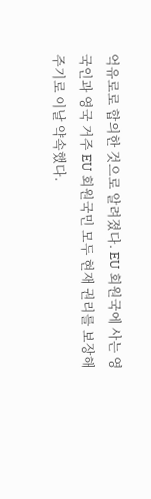억유로로 합의한 것으로 알려졌다. EU 회원국에 사는 영국인과 영국 거주 EU 회원국민 모두 현재 권리를 보장해 주기로 이날 약속했다.